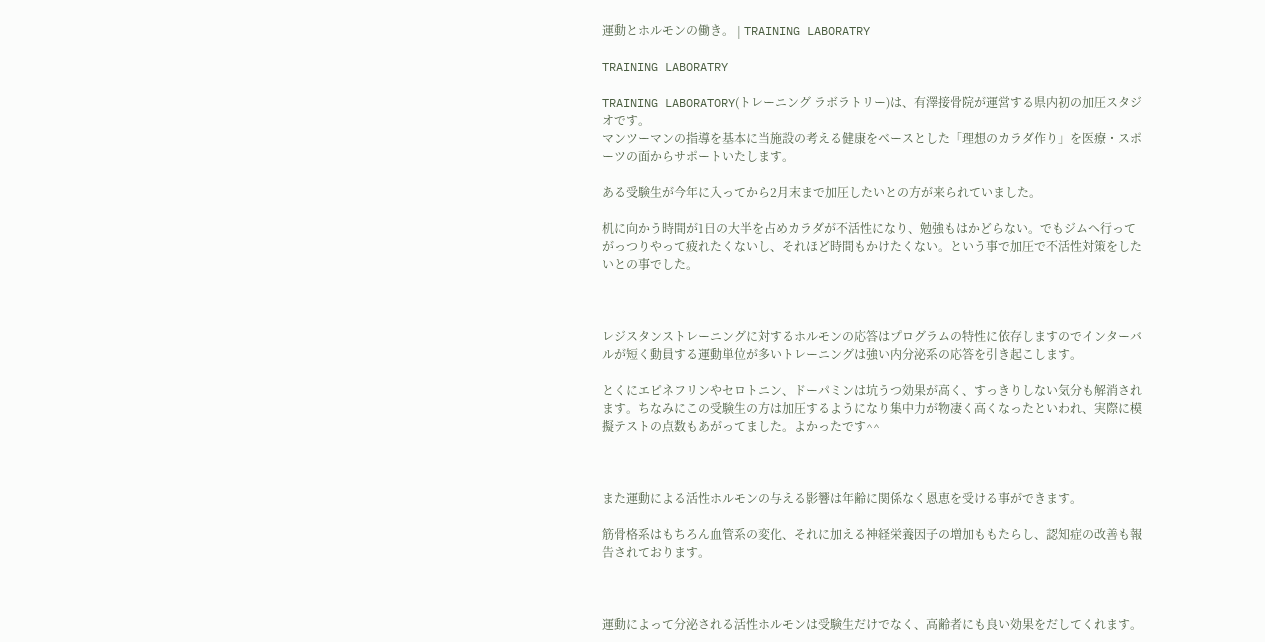運動とホルモンの働き。 | TRAINING LABORATRY

TRAINING LABORATRY

TRAINING LABORATORY(トレーニング ラボラトリー)は、有澤接骨院が運営する県内初の加圧スタジオです。
マンツーマンの指導を基本に当施設の考える健康をベースとした「理想のカラダ作り」を医療・スポーツの面からサポートいたします。

ある受験生が今年に入ってから2月末まで加圧したいとの方が来られていました。

机に向かう時間が1日の大半を占めカラダが不活性になり、勉強もはかどらない。でもジムへ行ってがっつりやって疲れたくないし、それほど時間もかけたくない。という事で加圧で不活性対策をしたいとの事でした。



レジスタンストレーニングに対するホルモンの応答はプログラムの特性に依存しますのでインターバルが短く動員する運動単位が多いトレーニングは強い内分泌系の応答を引き起こします。

とくにエピネフリンやセロトニン、ドーパミンは坑うつ効果が高く、すっきりしない気分も解消されます。ちなみにこの受験生の方は加圧するようになり集中力が物凄く高くなったといわれ、実際に模擬テストの点数もあがってました。よかったです^^



また運動による活性ホルモンの与える影響は年齢に関係なく恩恵を受ける事ができます。

筋骨格系はもちろん血管系の変化、それに加える神経栄養因子の増加ももたらし、認知症の改善も報告されております。



運動によって分泌される活性ホルモンは受験生だけでなく、高齢者にも良い効果をだしてくれます。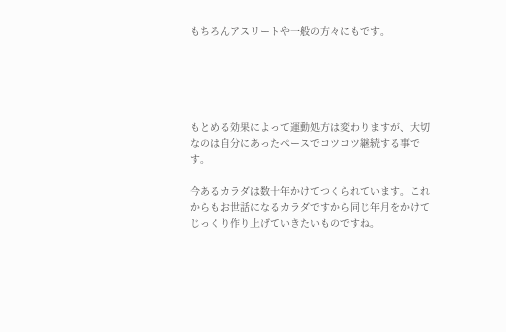もちろんアスリートや一般の方々にもです。





もとめる効果によって運動処方は変わりますが、大切なのは自分にあったペースでコツコツ継続する事です。

今あるカラダは数十年かけてつくられています。これからもお世話になるカラダですから同じ年月をかけてじっくり作り上げていきたいものですね。